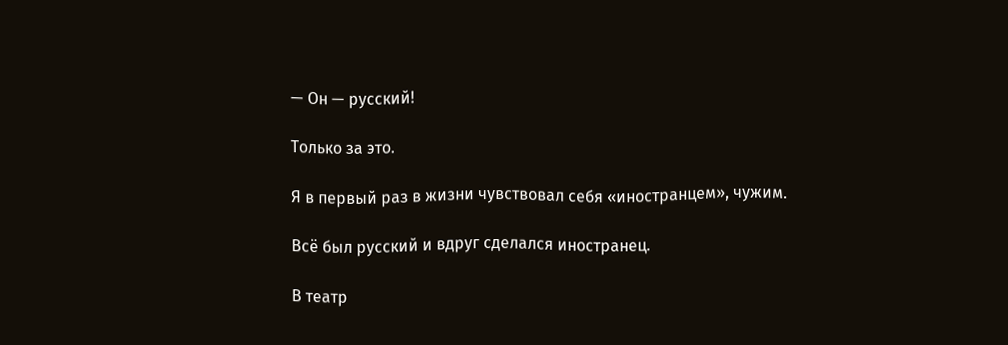— Он — русский!

Только за это.

Я в первый раз в жизни чувствовал себя «иностранцем», чужим.

Всё был русский и вдруг сделался иностранец.

В театр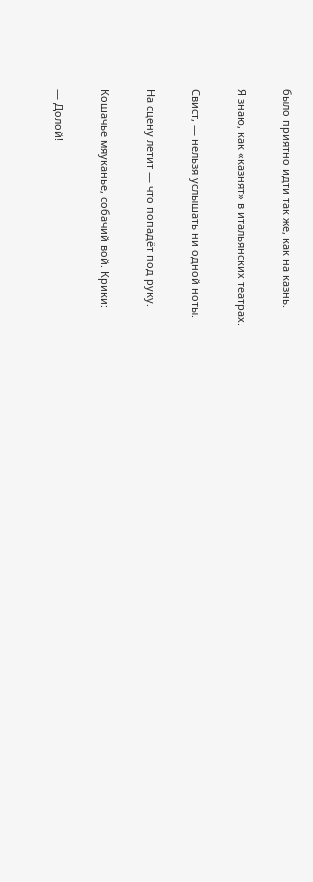было приятно идти так же, как на казнь.

Я знаю, как «казнят» в итальянских театрах.

Свист, — нельзя услышать ни одной ноты.

На сцену летит — что попадёт под руку.

Кошачье мяуканье, собачий вой. Крики:

— Долой!